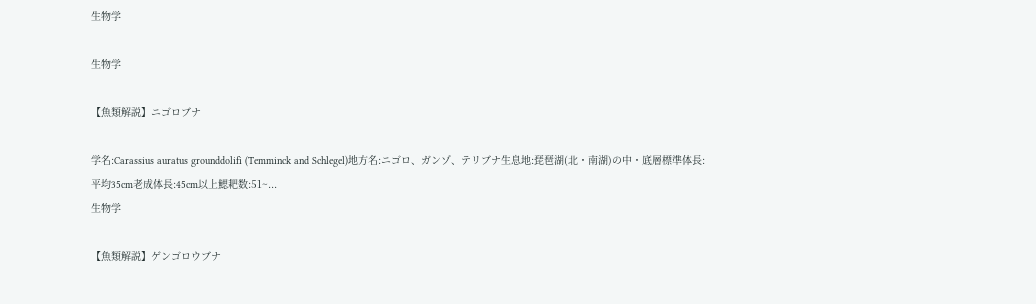生物学

生物学

【魚類解説】ニゴロブナ

学名:Carassius auratus grounddolifi (Temminck and Schlegel)地方名:ニゴロ、ガンゾ、テリブナ生息地:琵琶湖(北・南湖)の中・底層標準体長:平均35cm老成体長:45cm以上鰓耙数:51~...
生物学

【魚類解説】ゲンゴロウブナ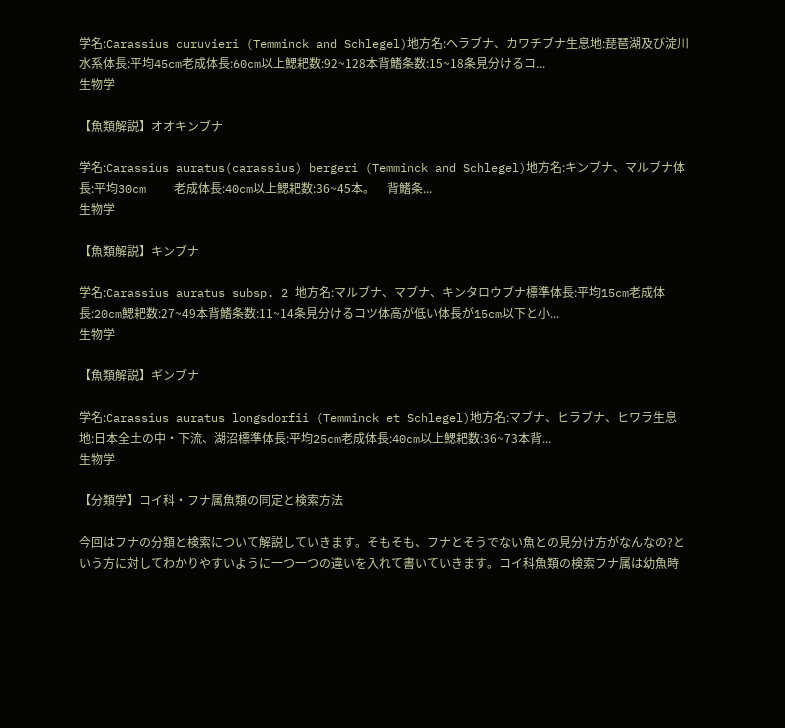学名:Carassius curuvieri (Temminck and Schlegel)地方名:ヘラブナ、カワチブナ生息地:琵琶湖及び淀川水系体長:平均45cm老成体長:60cm以上鰓耙数:92~128本背鰭条数:15~18条見分けるコ...
生物学

【魚類解説】オオキンブナ

学名:Carassius auratus(carassius) bergeri (Temminck and Schlegel)地方名:キンブナ、マルブナ体長:平均30cm    老成体長:40cm以上鰓耙数:36~45本。    背鰭条...
生物学

【魚類解説】キンブナ

学名:Carassius auratus subsp. 2 地方名:マルブナ、マブナ、キンタロウブナ標準体長:平均15cm老成体長:20cm鰓耙数:27~49本背鰭条数:11~14条見分けるコツ体高が低い体長が15cm以下と小...
生物学

【魚類解説】ギンブナ

学名:Carassius auratus longsdorfii (Temminck et Schlegel)地方名:マブナ、ヒラブナ、ヒワラ生息地:日本全土の中・下流、湖沼標準体長:平均25cm老成体長:40cm以上鰓耙数:36~73本背...
生物学

【分類学】コイ科・フナ属魚類の同定と検索方法

今回はフナの分類と検索について解説していきます。そもそも、フナとそうでない魚との見分け方がなんなの?という方に対してわかりやすいように一つ一つの違いを入れて書いていきます。コイ科魚類の検索フナ属は幼魚時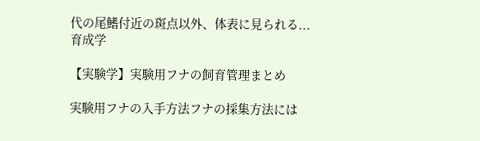代の尾鰭付近の斑点以外、体表に見られる...
育成学

【実験学】実験用フナの飼育管理まとめ

実験用フナの入手方法フナの採集方法には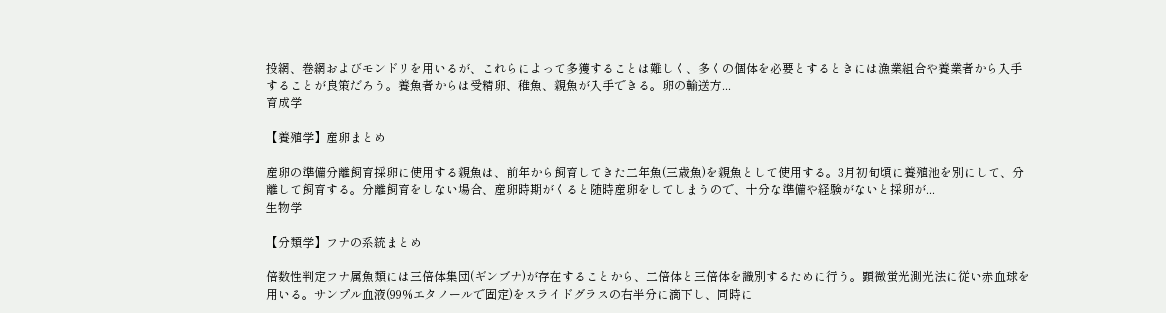投網、巻網およびモンドリを用いるが、これらによって多獲することは難しく、多くの個体を必要とするときには漁業組合や養業者から入手することが良策だろう。養魚者からは受精卵、稚魚、親魚が入手できる。卵の輸送方...
育成学

【養殖学】産卵まとめ

産卵の準備分離飼育採卵に使用する親魚は、前年から飼育してきた二年魚(三歳魚)を親魚として使用する。3月初旬頃に養殖池を別にして、分離して飼育する。分離飼育をしない場合、産卵時期がくると随時産卵をしてしまうので、十分な準備や経験がないと採卵が...
生物学

【分類学】フナの系統まとめ

倍数性判定フナ属魚類には三倍体集団(ギンブナ)が存在することから、二倍体と三倍体を識別するために行う。顕微蛍光測光法に従い赤血球を用いる。サンプル血液(99%エタノールで固定)をスライドグラスの右半分に滴下し、同時に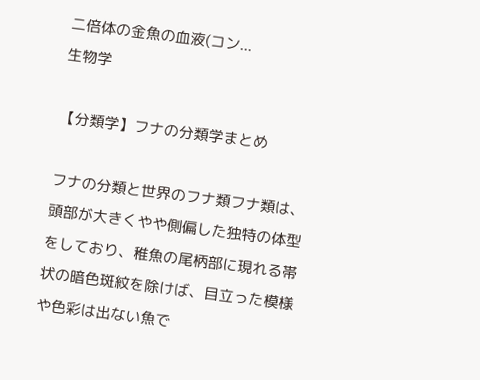二倍体の金魚の血液(コン...
生物学

【分類学】フナの分類学まとめ

フナの分類と世界のフナ類フナ類は、頭部が大きくやや側偏した独特の体型をしており、稚魚の尾柄部に現れる帯状の暗色斑紋を除けば、目立った模様や色彩は出ない魚で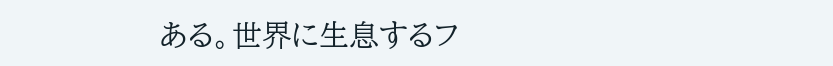ある。世界に生息するフ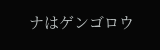ナはゲンゴロウ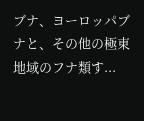ブナ、ヨーロッパブナと、その他の極東地域のフナ類す...